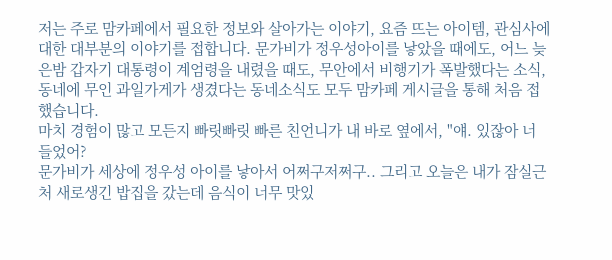저는 주로 맘카페에서 필요한 정보와 살아가는 이야기, 요즘 뜨는 아이템, 관심사에 대한 대부분의 이야기를 접합니다. 문가비가 정우성아이를 낳았을 때에도, 어느 늦은밤 갑자기 대통령이 계엄령을 내렸을 때도, 무안에서 비행기가 폭발했다는 소식, 동네에 무인 과일가게가 생겼다는 동네소식도 모두 맘카페 게시글을 통해 처음 접했습니다.
마치 경험이 많고 모든지 빠릿빠릿 빠른 친언니가 내 바로 옆에서, "얘. 있잖아 너 들었어?
문가비가 세상에 정우성 아이를 낳아서 어쩌구저쩌구.. 그리고 오늘은 내가 잠실근처 새로생긴 밥집을 갔는데 음식이 너무 맛있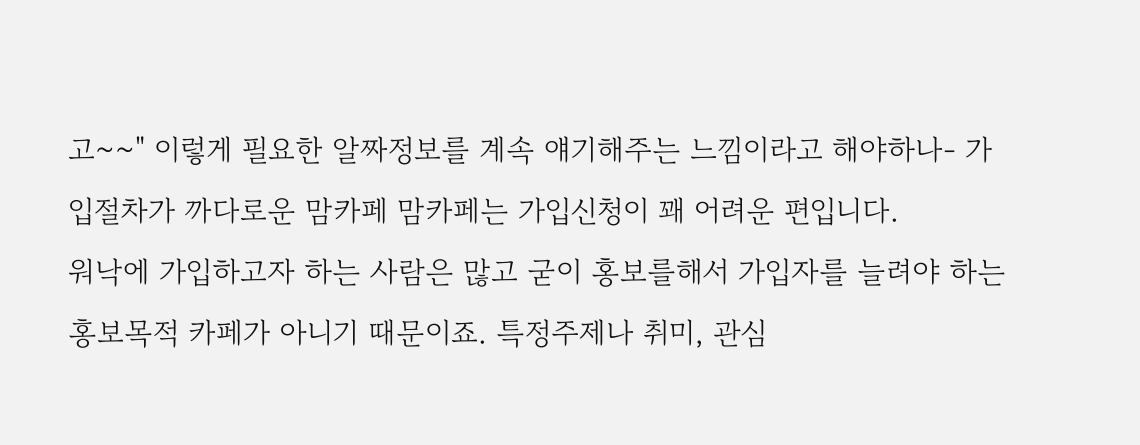고~~" 이렇게 필요한 알짜정보를 계속 얘기해주는 느낌이라고 해야하나- 가입절차가 까다로운 맘카페 맘카페는 가입신청이 꽤 어려운 편입니다.
워낙에 가입하고자 하는 사람은 많고 굳이 홍보를해서 가입자를 늘려야 하는 홍보목적 카페가 아니기 때문이죠. 특정주제나 취미, 관심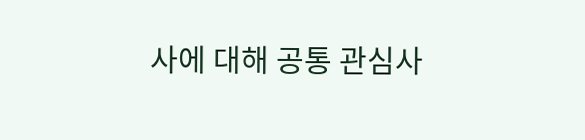사에 대해 공통 관심사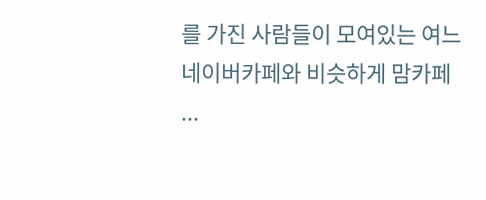를 가진 사람들이 모여있는 여느 네이버카페와 비슷하게 맘카페 ...